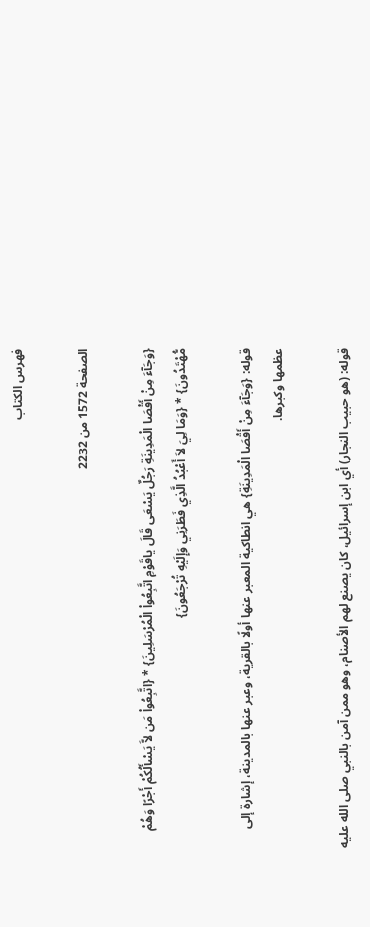فهرس الكتاب

الصفحة 1572 من 2232

{وَجَآءَ مِنْ أَقْصَا الْمَدِينَةِ رَجُلٌ يَسْعَى قَالَ ياقَوْمِ اتَّبِعُواْ الْمُرْسَلِينَ} * {اتَّبِعُواْ مَن لاَّ يَسْأَلُكُمْ أَجْرًا وَهُمْ مُّهْتَدُونَ} * {وَمَا لِيَ لاَ أَعْبُدُ الَّذِي فَطَرَنِي وَإِلَيْهِ تُرْجَعُونَ}

قوله: {وَجَآءَ مِنْ أَقْصَا الْمَدِينَةِ} هي انطاكية المعبر عنها أولًا بالقرية، وعبر عنها بالمدينة، إشارة إلى عظمها وكبرها.

قوله: (هو حبيب النجار) أي ابن إسرائيل، كان يصنع لهم الأصنام، وهو ممن آمن بالنبي صلى الله عليه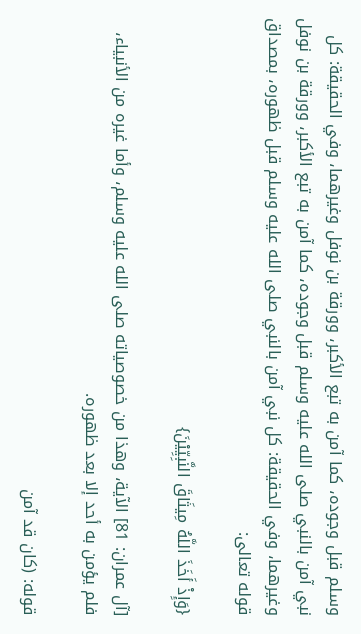وسلم قبل وجوده، كما آمن به تبع الأكبر، وورقة بن نوفل وغيرهما، وفي الحقيقة: كل نبي آمن بالنبي صلى الله عليه وسلم قبل وجوده، كما آمن به تبع الأكبر، وورقة بن نوفل وغيرهما، وفي الحقيقة: كل نبي آمن بالنبي صلى الله عليه وسلم قبل ظهوره، بمصداق قوله تعالى:

{وَإِذْ أَخَذَ اللَّهُ مِيثَاقَ النَّبِيِّيْنَ}

[آل عمران: 81] الآية، وهذا من خصوصياته صلى الله عليه وسلم، وأما غيره من الأنبياء، فلم يؤمن به أحد إلا بعد ظهوره.

قوله: (كان قد آمن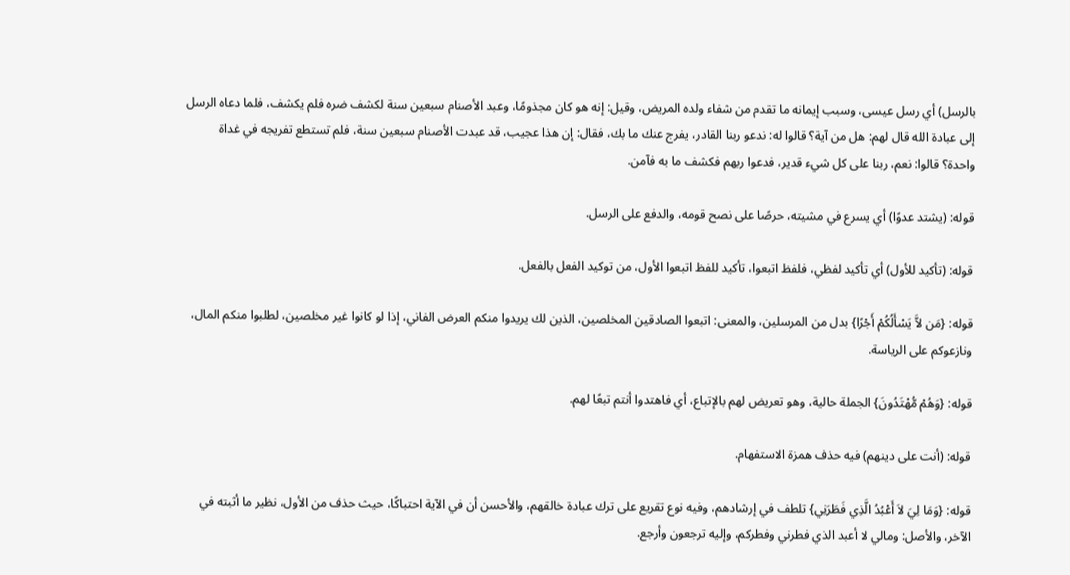بالرسل) أي رسل عيسى، وسبب إيمانه ما تقدم من شفاء ولده المريض، وقيل: إنه هو كان مجذومًا، وعبد الأصنام سبعين سنة لكشف ضره فلم يكشف، فلما دعاه الرسل إلى عبادة الله قال لهم: هل من آية؟ قالوا له: ندعو ربنا القادر، يفرج عنك ما بك، فقال: إن هذا عجيب، قد عبدت الأصنام سبعين سنة، فلم تستطع تفريجه في غداة واحدة؟ قالوا: نعم، ربنا على كل شيء قدير، فدعوا ربهم فكشف ما به فآمن.

قوله: (يشتد عدوًا) أي يسرع في مشيته، حرصًا على نصح قومه، والدفع على الرسل.

قوله: (تأكيد للأول) أي تأكيد لفظي، فلفظ اتبعوا، تأكيد للفظ اتبعوا الأول، من توكيد الفعل بالفعل.

قوله: {مَن لاَّ يَسْأَلُكُمْ أَجْرًا} بدل من المرسلين، والمعنى: اتبعوا الصادقين المخلصين، الذين لك يريدوا منكم العرض الفاني، إذا لو كانوا غير مخلصين، لطلبوا منكم المال، ونازعوكم على الرياسة.

قوله: {وَهُمْ مُّهْتَدُونَ} الجملة حالية، وهو تعريض لهم بالإتباع، أي فاهتدوا أنتم تبعًا لهم.

قوله: (أنت على دينهم) فيه حذف همزة الاستفهام.

قوله: {وَمَا لِيَ لاَ أَعْبُدُ الَّذِي فَطَرَنِي} تلطف في إرشادهم، وفيه نوع تقريع على ترك عبادة خالقهم، والأحسن أن في الآية احتباكًا، حيث حذف من الأول، نظير ما أثبته في الآخر، والأصل: ومالي لا أعبد الذي فطرني وفطركم، وإليه ترجعون وأرجع.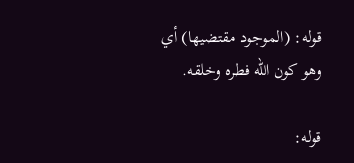قوله: (الموجود مقتضيها) أي وهو كون الله فطره وخلقه.

قوله: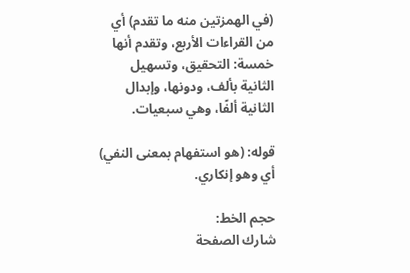(في الهمزتين منه ما تقدم) أي من القراءات الأربع، وتقدم أنها خمسة: التحقيق، وتسهيل الثانية بألف، ودونها، وإبدال الثانية ألفًا، وهي سبعيات.

قوله: (هو استفهام بمعنى النفي) أي وهو إنكاري.

حجم الخط:
شارك الصفحة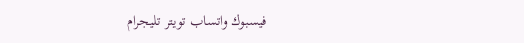فيسبوك واتساب تويتر تليجرام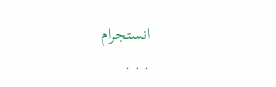انستجرام
. . .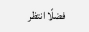فضلًا انتظر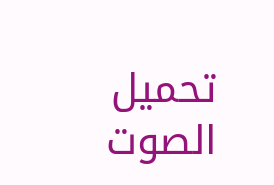تحميل الصوت